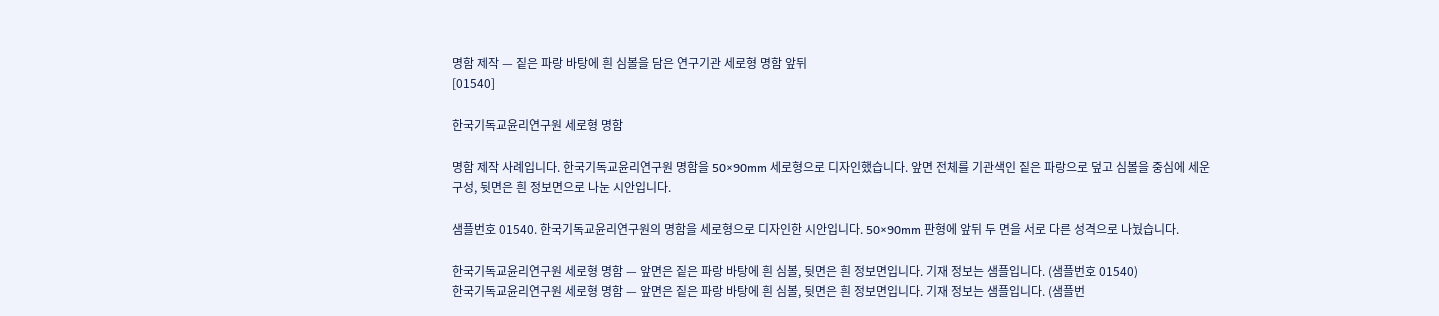명함 제작 — 짙은 파랑 바탕에 흰 심볼을 담은 연구기관 세로형 명함 앞뒤
[01540]

한국기독교윤리연구원 세로형 명함

명함 제작 사례입니다. 한국기독교윤리연구원 명함을 50×90mm 세로형으로 디자인했습니다. 앞면 전체를 기관색인 짙은 파랑으로 덮고 심볼을 중심에 세운 구성, 뒷면은 흰 정보면으로 나눈 시안입니다.

샘플번호 01540. 한국기독교윤리연구원의 명함을 세로형으로 디자인한 시안입니다. 50×90mm 판형에 앞뒤 두 면을 서로 다른 성격으로 나눴습니다.

한국기독교윤리연구원 세로형 명함 — 앞면은 짙은 파랑 바탕에 흰 심볼, 뒷면은 흰 정보면입니다. 기재 정보는 샘플입니다. (샘플번호 01540)
한국기독교윤리연구원 세로형 명함 — 앞면은 짙은 파랑 바탕에 흰 심볼, 뒷면은 흰 정보면입니다. 기재 정보는 샘플입니다. (샘플번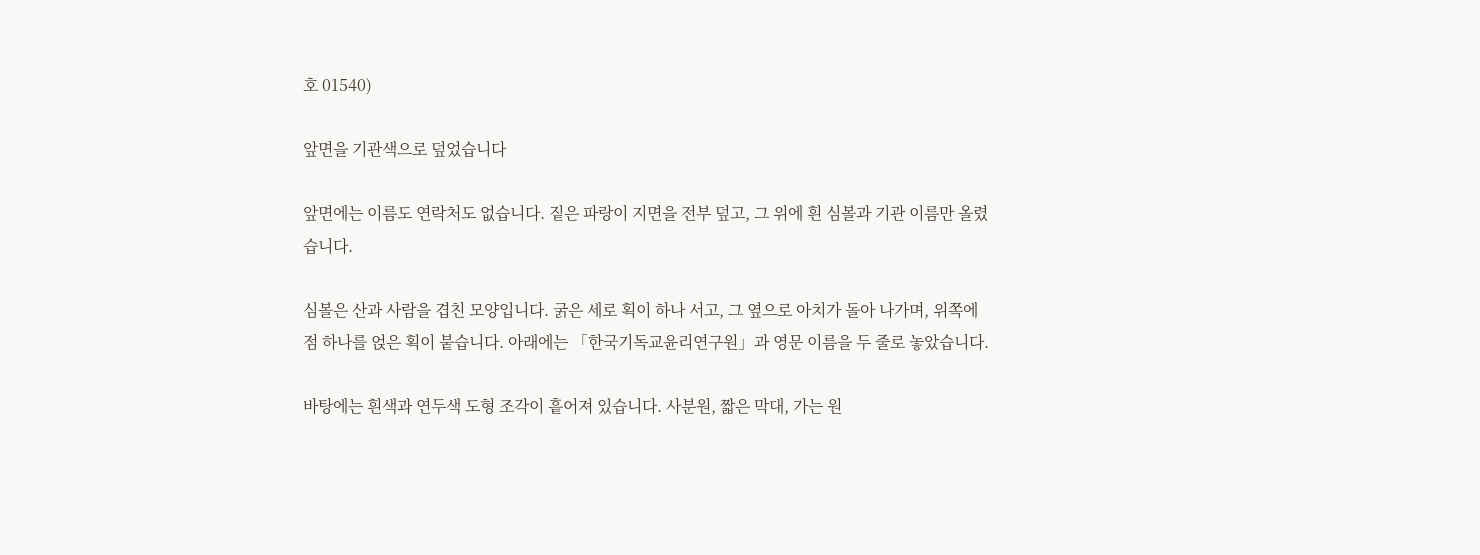호 01540)

앞면을 기관색으로 덮었습니다

앞면에는 이름도 연락처도 없습니다. 짙은 파랑이 지면을 전부 덮고, 그 위에 흰 심볼과 기관 이름만 올렸습니다.

심볼은 산과 사람을 겹친 모양입니다. 굵은 세로 획이 하나 서고, 그 옆으로 아치가 돌아 나가며, 위쪽에 점 하나를 얹은 획이 붙습니다. 아래에는 「한국기독교윤리연구원」과 영문 이름을 두 줄로 놓았습니다.

바탕에는 흰색과 연두색 도형 조각이 흩어져 있습니다. 사분원, 짧은 막대, 가는 원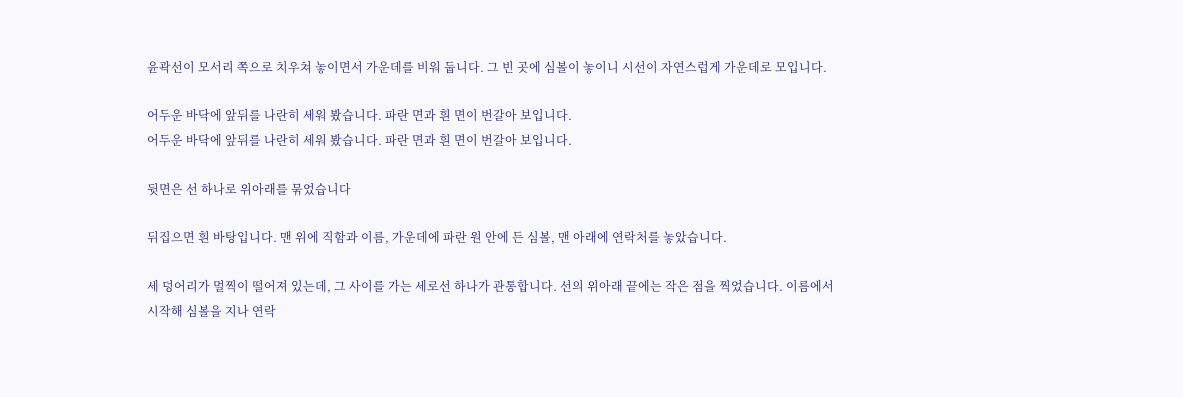윤곽선이 모서리 쪽으로 치우쳐 놓이면서 가운데를 비워 둡니다. 그 빈 곳에 심볼이 놓이니 시선이 자연스럽게 가운데로 모입니다.

어두운 바닥에 앞뒤를 나란히 세워 봤습니다. 파란 면과 흰 면이 번갈아 보입니다.
어두운 바닥에 앞뒤를 나란히 세워 봤습니다. 파란 면과 흰 면이 번갈아 보입니다.

뒷면은 선 하나로 위아래를 묶었습니다

뒤집으면 흰 바탕입니다. 맨 위에 직함과 이름, 가운데에 파란 원 안에 든 심볼, 맨 아래에 연락처를 놓았습니다.

세 덩어리가 멀찍이 떨어져 있는데, 그 사이를 가는 세로선 하나가 관통합니다. 선의 위아래 끝에는 작은 점을 찍었습니다. 이름에서 시작해 심볼을 지나 연락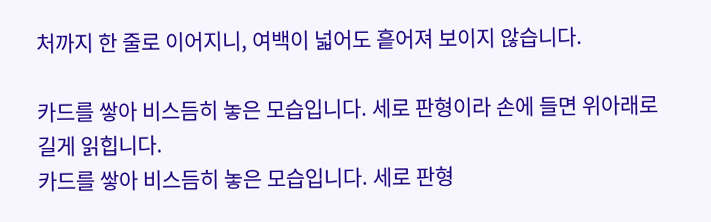처까지 한 줄로 이어지니, 여백이 넓어도 흩어져 보이지 않습니다.

카드를 쌓아 비스듬히 놓은 모습입니다. 세로 판형이라 손에 들면 위아래로 길게 읽힙니다.
카드를 쌓아 비스듬히 놓은 모습입니다. 세로 판형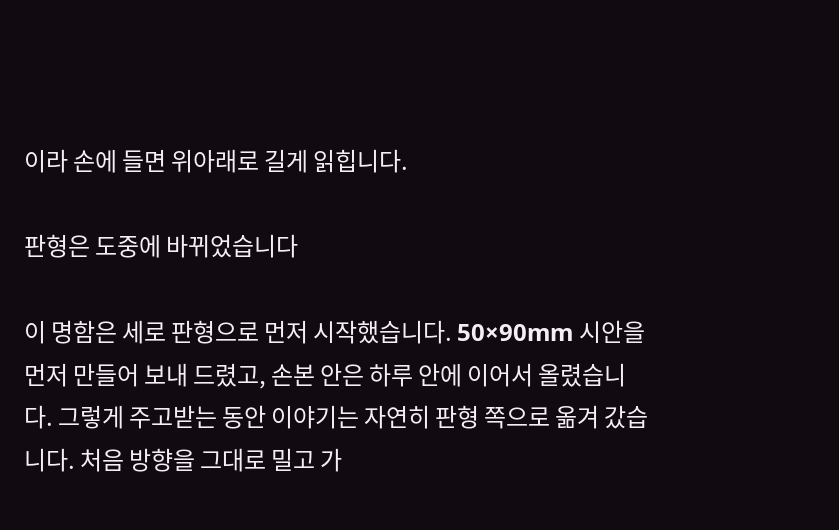이라 손에 들면 위아래로 길게 읽힙니다.

판형은 도중에 바뀌었습니다

이 명함은 세로 판형으로 먼저 시작했습니다. 50×90mm 시안을 먼저 만들어 보내 드렸고, 손본 안은 하루 안에 이어서 올렸습니다. 그렇게 주고받는 동안 이야기는 자연히 판형 쪽으로 옮겨 갔습니다. 처음 방향을 그대로 밀고 가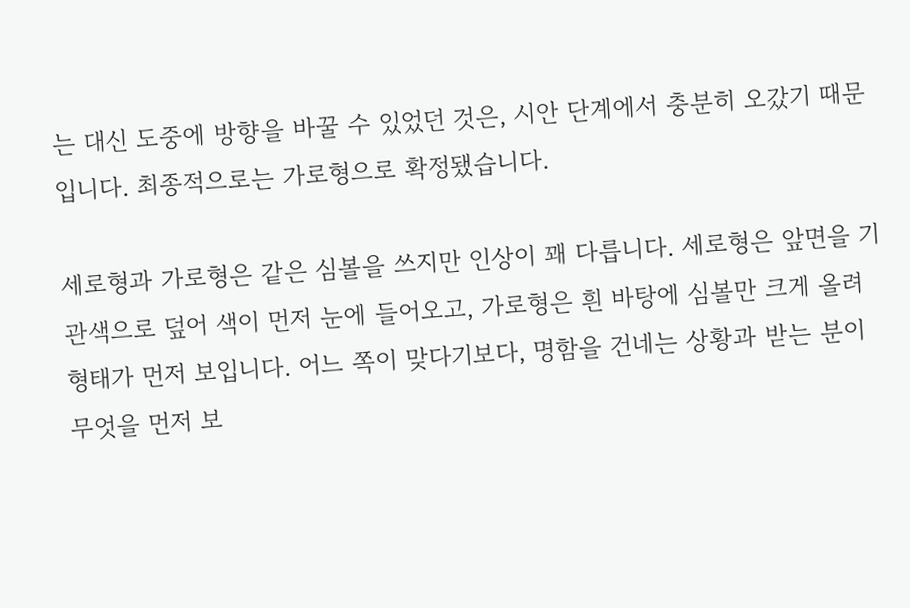는 대신 도중에 방향을 바꿀 수 있었던 것은, 시안 단계에서 충분히 오갔기 때문입니다. 최종적으로는 가로형으로 확정됐습니다.

세로형과 가로형은 같은 심볼을 쓰지만 인상이 꽤 다릅니다. 세로형은 앞면을 기관색으로 덮어 색이 먼저 눈에 들어오고, 가로형은 흰 바탕에 심볼만 크게 올려 형태가 먼저 보입니다. 어느 쪽이 맞다기보다, 명함을 건네는 상황과 받는 분이 무엇을 먼저 보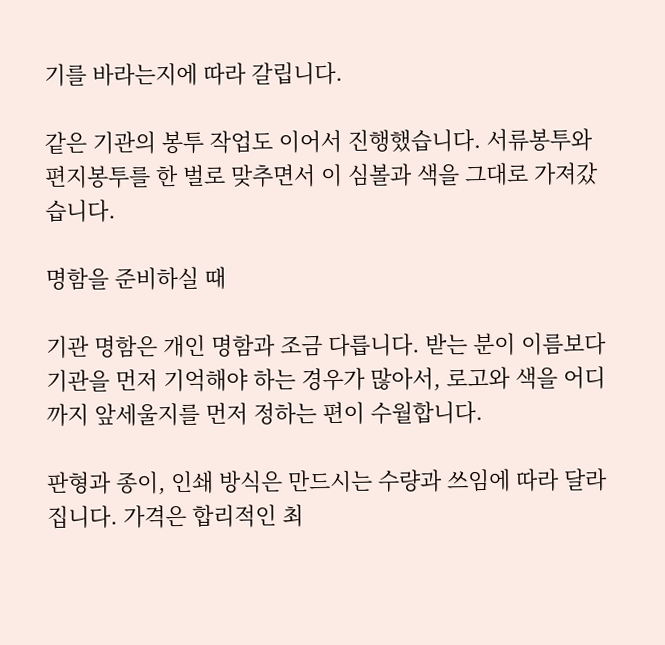기를 바라는지에 따라 갈립니다.

같은 기관의 봉투 작업도 이어서 진행했습니다. 서류봉투와 편지봉투를 한 벌로 맞추면서 이 심볼과 색을 그대로 가져갔습니다.

명함을 준비하실 때

기관 명함은 개인 명함과 조금 다릅니다. 받는 분이 이름보다 기관을 먼저 기억해야 하는 경우가 많아서, 로고와 색을 어디까지 앞세울지를 먼저 정하는 편이 수월합니다.

판형과 종이, 인쇄 방식은 만드시는 수량과 쓰임에 따라 달라집니다. 가격은 합리적인 최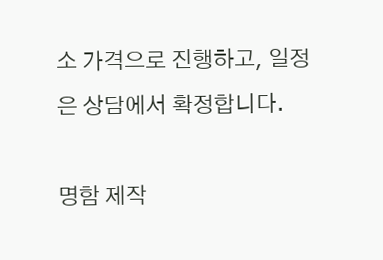소 가격으로 진행하고, 일정은 상담에서 확정합니다.

명함 제작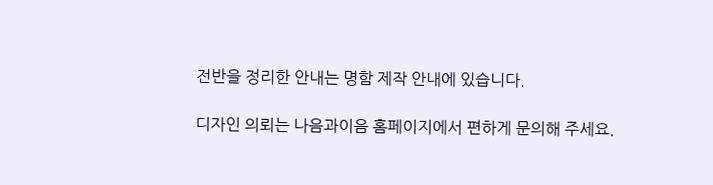전반을 정리한 안내는 명함 제작 안내에 있습니다.

디자인 의뢰는 나음과이음 홈페이지에서 편하게 문의해 주세요.